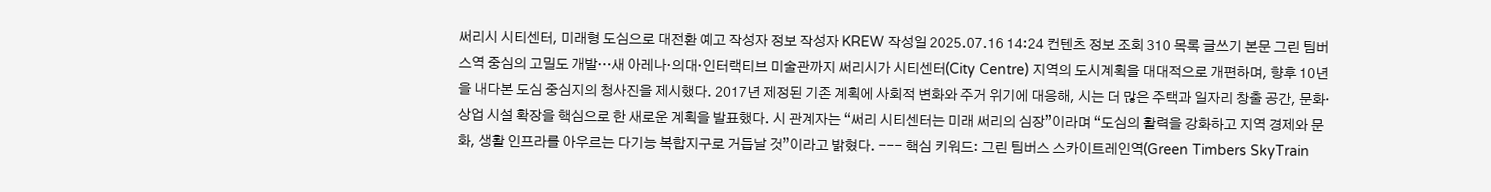써리시 시티센터, 미래형 도심으로 대전환 예고 작성자 정보 작성자 KREW 작성일 2025.07.16 14:24 컨텐츠 정보 조회 310 목록 글쓰기 본문 그린 팀버스역 중심의 고밀도 개발…새 아레나·의대·인터랙티브 미술관까지 써리시가 시티센터(City Centre) 지역의 도시계획을 대대적으로 개편하며, 향후 10년을 내다본 도심 중심지의 청사진을 제시했다. 2017년 제정된 기존 계획에 사회적 변화와 주거 위기에 대응해, 시는 더 많은 주택과 일자리 창출 공간, 문화·상업 시설 확장을 핵심으로 한 새로운 계획을 발표했다. 시 관계자는 “써리 시티센터는 미래 써리의 심장”이라며 “도심의 활력을 강화하고 지역 경제와 문화, 생활 인프라를 아우르는 다기능 복합지구로 거듭날 것”이라고 밝혔다. --- 핵심 키워드: 그린 팀버스 스카이트레인역(Green Timbers SkyTrain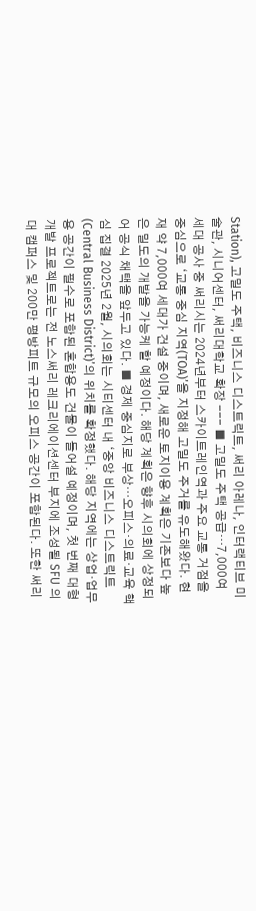Station), 고밀도 주택, 비즈니스 디스트릭트, 써리 아레나, 인터랙티브 미술관, 시니어센터, 써리대학교 확장 --- ■ 고밀도 주택 공급…7,000여 세대 공사 중 써리시는 2024년부터 스카이트레인역과 주요 교통 거점을 중심으로 ‘교통 중심 지역(TOA)’을 지정해 고밀도 주거를 유도해왔다. 현재 약 7,000여 세대가 건설 중이며, 새로운 토지이용 계획은 기존보다 높은 밀도의 개발을 가능케 할 예정이다. 해당 계획은 향후 시의회에 상정되어 공식 채택을 앞두고 있다. ■ 경제 중심지로 부상…오피스·의료·교육 핵심 집결 2025년 2월, 시의회는 시티센터 내 ‘중앙 비즈니스 디스트릭트(Central Business District)’의 위치를 확정했다. 해당 지역에는 상업·업무용 공간이 필수로 포함된 혼합용도 건물이 들어설 예정이며, 첫 번째 대형 개발 프로젝트로는 전 노스써리 레크리에이션센터 부지에 조성될 SFU 의대 캠퍼스 및 200만 평방피트 규모의 오피스 공간이 포함된다. 또한 써리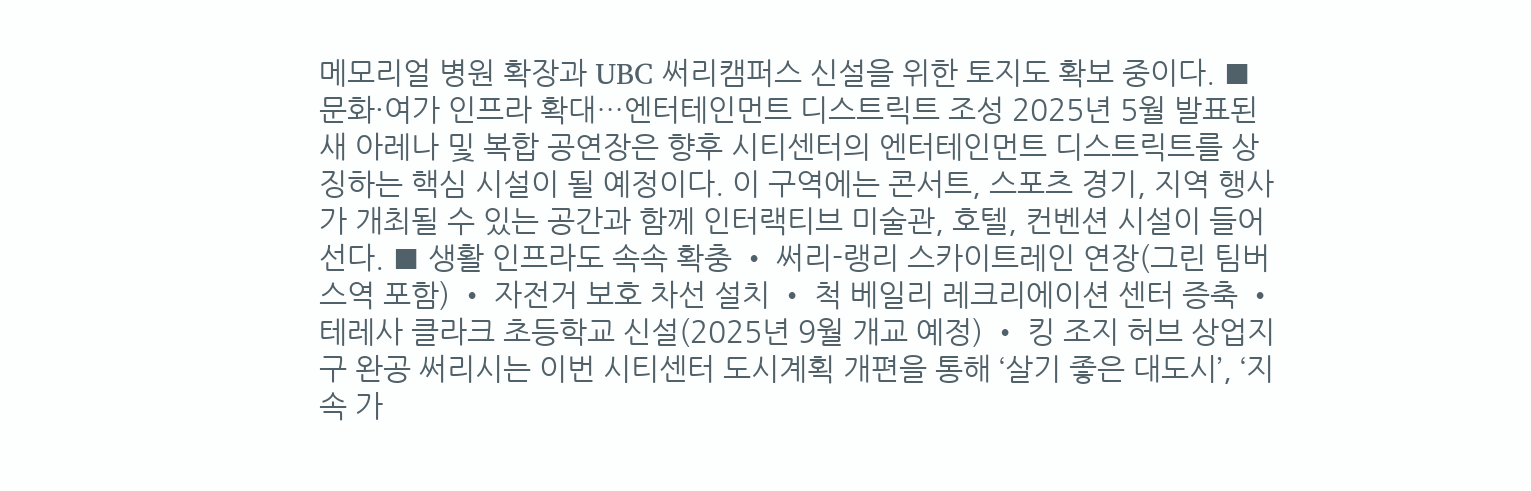메모리얼 병원 확장과 UBC 써리캠퍼스 신설을 위한 토지도 확보 중이다. ■ 문화·여가 인프라 확대…엔터테인먼트 디스트릭트 조성 2025년 5월 발표된 새 아레나 및 복합 공연장은 향후 시티센터의 엔터테인먼트 디스트릭트를 상징하는 핵심 시설이 될 예정이다. 이 구역에는 콘서트, 스포츠 경기, 지역 행사가 개최될 수 있는 공간과 함께 인터랙티브 미술관, 호텔, 컨벤션 시설이 들어선다. ■ 생활 인프라도 속속 확충 • 써리-랭리 스카이트레인 연장(그린 팀버스역 포함) • 자전거 보호 차선 설치 • 척 베일리 레크리에이션 센터 증축 • 테레사 클라크 초등학교 신설(2025년 9월 개교 예정) • 킹 조지 허브 상업지구 완공 써리시는 이번 시티센터 도시계획 개편을 통해 ‘살기 좋은 대도시’, ‘지속 가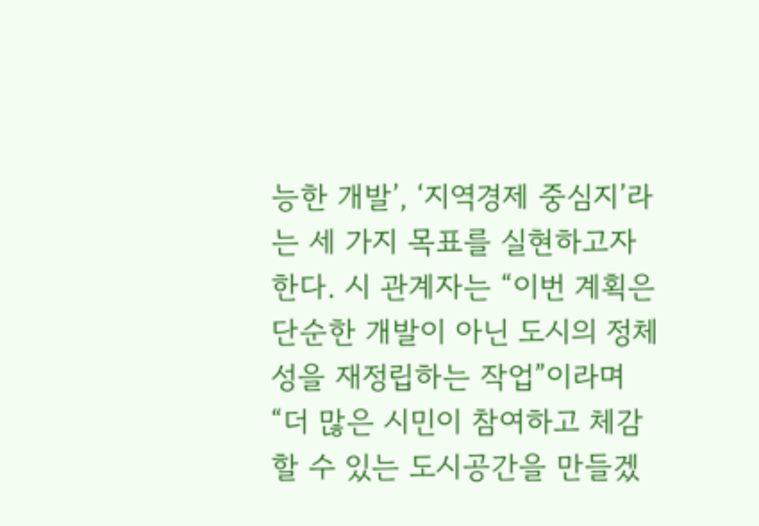능한 개발’, ‘지역경제 중심지’라는 세 가지 목표를 실현하고자 한다. 시 관계자는 “이번 계획은 단순한 개발이 아닌 도시의 정체성을 재정립하는 작업”이라며 “더 많은 시민이 참여하고 체감할 수 있는 도시공간을 만들겠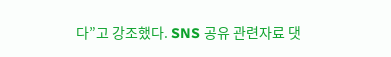다”고 강조했다. SNS 공유 관련자료 댓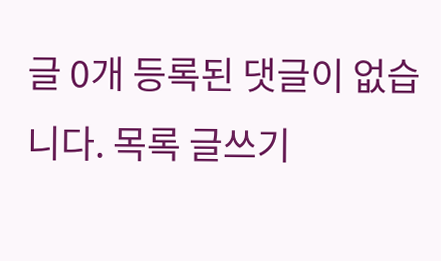글 0개 등록된 댓글이 없습니다. 목록 글쓰기